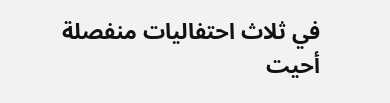في ثلاث احتفاليات منفصلة أحيت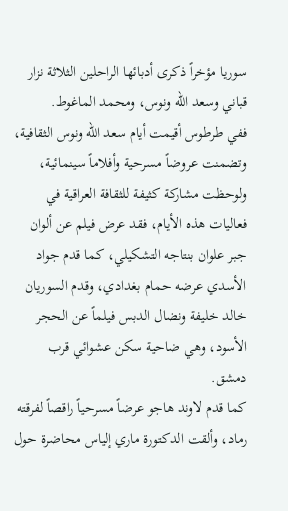سوريا مؤخراً ذكرى أدبائها الراحلين الثلاثة نزار قباني وسعد الله ونوس، ومحمد الماغوط.
ففي طرطوس أقيمت أيام سعد الله ونوس الثقافية، وتضمنت عروضاً مسرحية وأفلاماً سينمائية، ولوحظت مشاركة كثيفة للثقافة العراقية في فعاليات هذه الأيام، فقد عرض فيلم عن ألوان جبر علوان بنتاجه التشكيلي، كما قدم جواد الأسدي عرضه حمام بغدادي، وقدم السوريان خالد خليفة ونضال الدبس فيلماً عن الحجر الأسود، وهي ضاحية سكن عشوائي قرب دمشق.
كما قدم لاوند هاجو عرضاً مسرحياً راقصاً لفرقته رماد، وألقت الدكتورة ماري إلياس محاضرة حول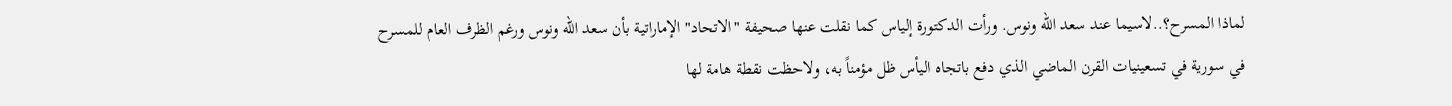لماذا المسرح؟..لاسيما عند سعد الله ونوس. ورأت الدكتورة إلياس كما نقلت عنها صحيفة "الاتحاد" الإماراتية بأن سعد الله ونوس ورغم الظرف العام للمسرح في سورية في تسعينيات القرن الماضي الذي دفع باتجاه اليأس ظل مؤمناً به، ولاحظت نقطة هامة لها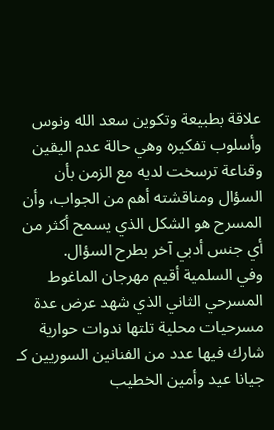علاقة بطبيعة وتكوين سعد الله ونوس وأسلوب تفكيره وهي حالة عدم اليقين وقناعة ترسخت لديه مع الزمن بأن السؤال ومناقشته أهم من الجواب، وأن المسرح هو الشكل الذي يسمح أكثر من أي جنس أدبي آخر بطرح السؤال.
وفي السلمية أقيم مهرجان الماغوط المسرحي الثاني الذي شهد عرض عدة مسرحيات محلية تلتها ندوات حوارية شارك فيها عدد من الفنانين السوريين كـ جيانا عيد وأمين الخطيب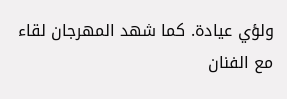ولؤي عيادة. كما شهد المهرجان لقاء مع الفنان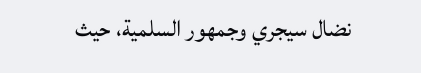نضال سيجري وجمهور السلمية، حيث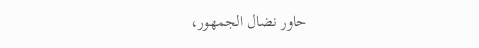حاور نضال الجمهور،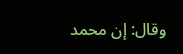وقال: إن محمد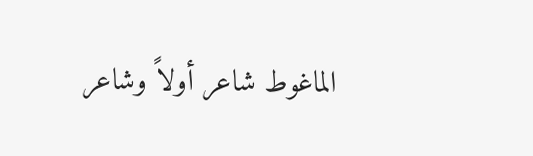الماغوط شاعر أولاً وشاعر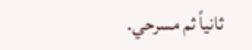ثانياً ثم مسرحي.